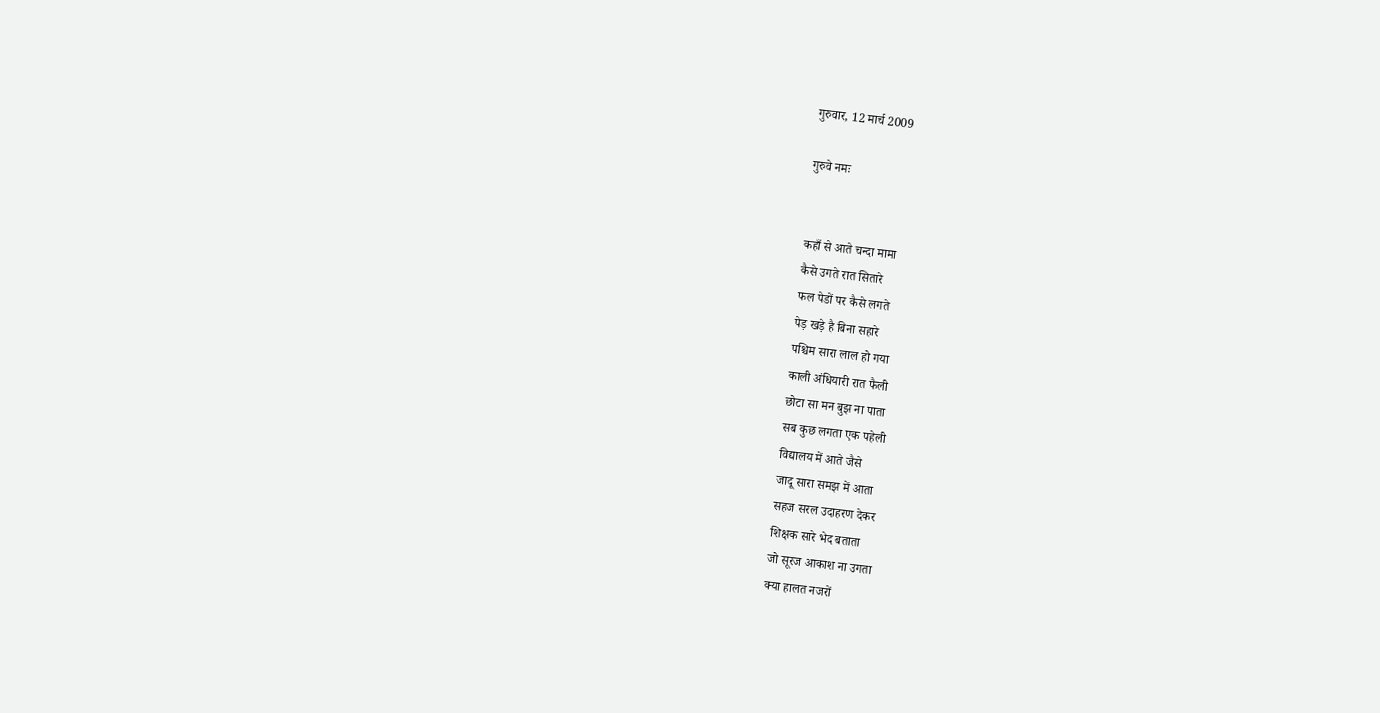गुरुवार, 12 मार्च 2009

गुरुवे नमः


कहाँ से आते चन्दा मामा
कैसे उगते रात सितारे
फल पेडों पर कैसे लगते
पेड़ खड़े है बिना सहारे
पश्चिम सारा लाल हो गया
काली अंधियारी रात फैली
छोटा सा मन बुझ ना पाता
सब कुछ लगता एक पहेली
विद्यालय में आते जैसे
जादू सारा समझ में आता
सहज सरल उदाहरण देकर
शिक्षक सारे भेद बताता
जो सूरज आकाश ना उगता
क्या हालत नजरों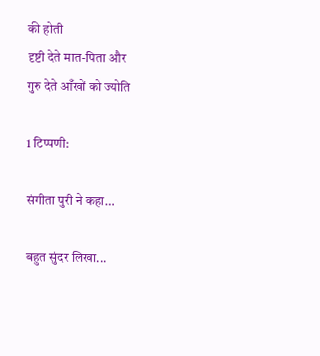की होती
दृष्टी देते मात-पिता और
गुरु देते आँखों को ज्योति

1 टिप्पणी:

संगीता पुरी ने कहा…

बहुत सुंदर लिखा...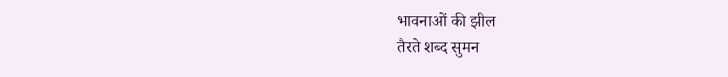भावनाओं की झील
तैरते शब्द सुमन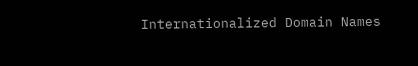Internationalized Domain Names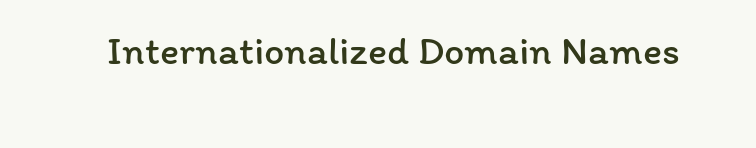Internationalized Domain Names